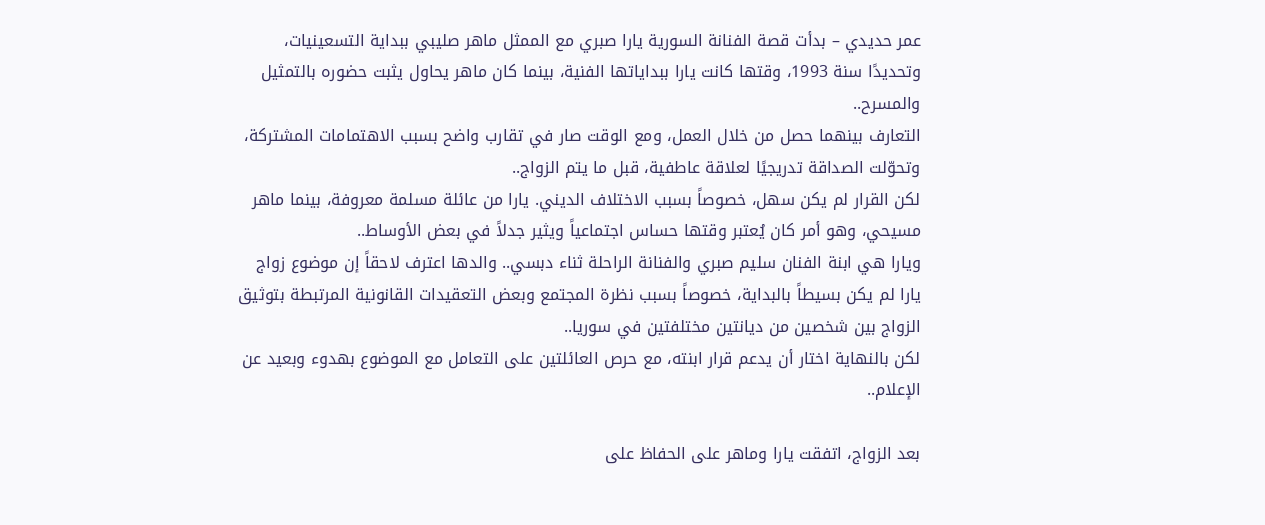عمر حديدي – بدأت قصة الفنانة السورية يارا صبري مع الممثل ماهر صليبي ببداية التسعينيات، وتحديدًا سنة 1993، وقتها كانت يارا ببداياتها الفنية، بينما كان ماهر يحاول يثبت حضوره بالتمثيل والمسرح..
التعارف بينهما حصل من خلال العمل، ومع الوقت صار في تقارب واضح بسبب الاهتمامات المشتركة، وتحوّلت الصداقة تدريجيًا لعلاقة عاطفية، قبل ما يتم الزواج..
لكن القرار لم يكن سهل، خصوصاً بسبب الاختلاف الديني. يارا من عائلة مسلمة معروفة، بينما ماهر مسيحي، وهو أمر كان يُعتبر وقتها حساس اجتماعياً ويثير جدلاً في بعض الأوساط..
ويارا هي ابنة الفنان سليم صبري والفنانة الراحلة ثناء دبسي.. والدها اعترف لاحقاً إن موضوع زواج يارا لم يكن بسيطاً بالبداية، خصوصاً بسبب نظرة المجتمع وبعض التعقيدات القانونية المرتبطة بتوثيق الزواج بين شخصين من ديانتين مختلفتين في سوريا..
لكن بالنهاية اختار أن يدعم قرار ابنته، مع حرص العائلتين على التعامل مع الموضوع بهدوء وبعيد عن الإعلام..

بعد الزواج، اتفقت يارا وماهر على الحفاظ على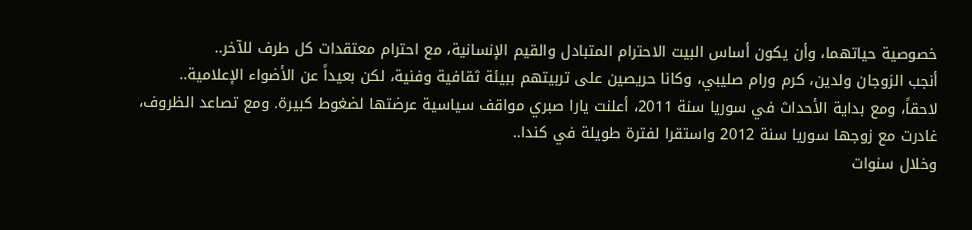خصوصية حياتهما، وأن يكون أساس البيت الاحترام المتبادل والقيم الإنسانية، مع احترام معتقدات كل طرف للآخر..
أنجب الزوجان ولدين، كرم ورام صليبي، وكانا حريصين على تربيتهم ببيئة ثقافية وفنية، لكن بعيداً عن الأضواء الإعلامية..
لاحقاً، ومع بداية الأحداث في سوريا سنة 2011، أعلنت يارا صبري مواقف سياسية عرضتها لضغوط كبيرة. ومع تصاعد الظروف، غادرت مع زوجها سوريا سنة 2012 واستقرا لفترة طويلة في كندا..
وخلال سنوات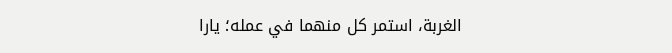الغربة، استمر كل منهما في عمله؛ يارا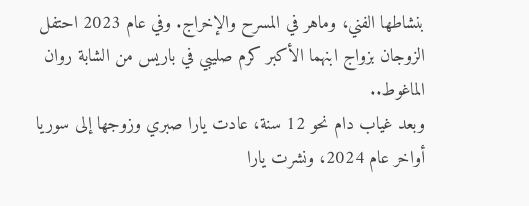بنشاطها الفني، وماهر في المسرح والإخراج. وفي عام 2023 احتفل الزوجان بزواج ابنهما الأكبر كرم صليبي في باريس من الشابة روان الماغوط..
وبعد غياب دام نحو 12 سنة، عادت يارا صبري وزوجها إلى سوريا أواخر عام 2024، ونشرت يارا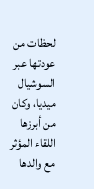لحظات من عودتها عبر السوشيال ميديا، وكان من أبرزها اللقاء المؤثر مع والدها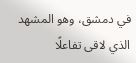في دمشق، وهو المشهد الذي لاقى تفاعلًا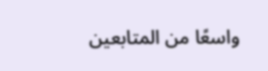واسعًا من المتابعين